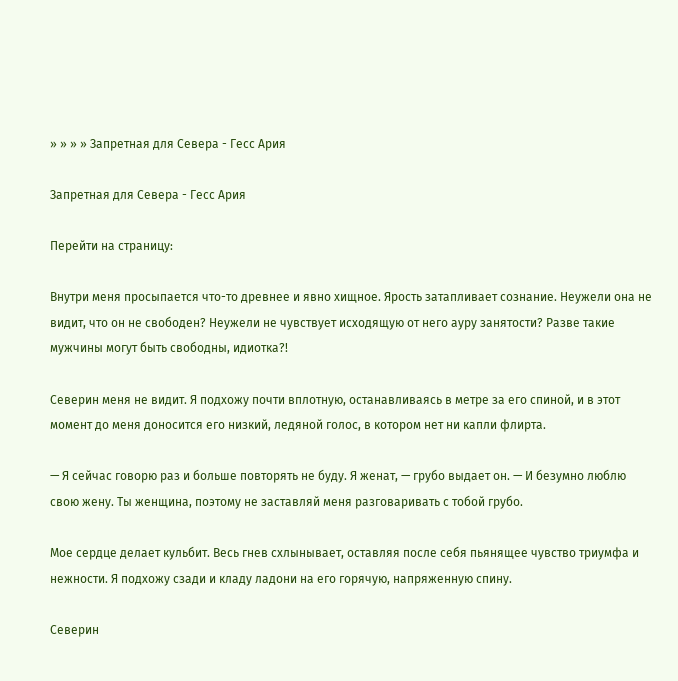» » » » Запретная для Севера - Гесс Ария

Запретная для Севера - Гесс Ария

Перейти на страницу:

Внутри меня просыпается что-то древнее и явно хищное. Ярость затапливает сознание. Неужели она не видит, что он не свободен? Неужели не чувствует исходящую от него ауру занятости? Разве такие мужчины могут быть свободны, идиотка?!

Северин меня не видит. Я подхожу почти вплотную, останавливаясь в метре за его спиной, и в этот момент до меня доносится его низкий, ледяной голос, в котором нет ни капли флирта.

— Я сейчас говорю раз и больше повторять не буду. Я женат, — грубо выдает он. — И безумно люблю свою жену. Ты женщина, поэтому не заставляй меня разговаривать с тобой грубо.

Мое сердце делает кульбит. Весь гнев схлынывает, оставляя после себя пьянящее чувство триумфа и нежности. Я подхожу сзади и кладу ладони на его горячую, напряженную спину.

Северин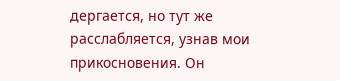дергается, но тут же расслабляется, узнав мои прикосновения. Он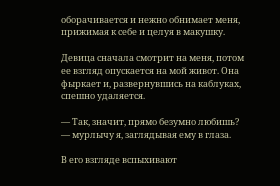оборачивается и нежно обнимает меня, прижимая к себе и целуя в макушку.

Девица сначала смотрит на меня, потом ее взгляд опускается на мой живот. Она фыркает и, развернувшись на каблуках, спешно удаляется.

— Так, значит, прямо безумно любишь? — мурлычу я, заглядывая ему в глаза.

В его взгляде вспыхивают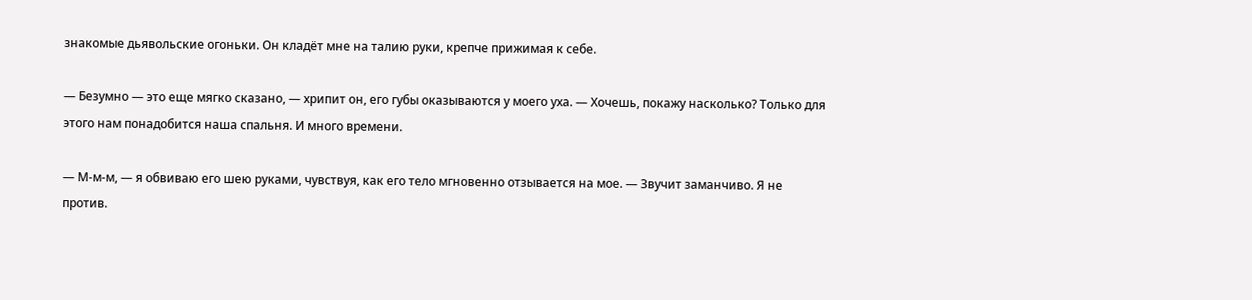знакомые дьявольские огоньки. Он кладёт мне на талию руки, крепче прижимая к себе.

— Безумно — это еще мягко сказано, — хрипит он, его губы оказываются у моего уха. — Хочешь, покажу насколько? Только для этого нам понадобится наша спальня. И много времени.

— М-м-м, — я обвиваю его шею руками, чувствуя, как его тело мгновенно отзывается на мое. — Звучит заманчиво. Я не против.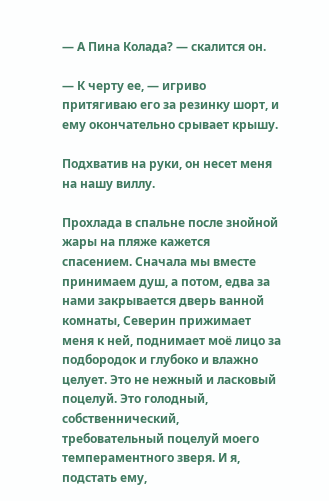— А Пина Колада? — скалится он.

— К черту ее, — игриво притягиваю его за резинку шорт, и ему окончательно срывает крышу.

Подхватив на руки, он несет меня на нашу виллу.

Прохлада в спальне после знойной жары на пляже кажется спасением. Сначала мы вместе принимаем душ, а потом, едва за нами закрывается дверь ванной комнаты, Северин прижимает меня к ней, поднимает моё лицо за подбородок и глубоко и влажно целует. Это не нежный и ласковый поцелуй. Это голодный, собственнический, требовательный поцелуй моего темпераментного зверя. И я, подстать ему,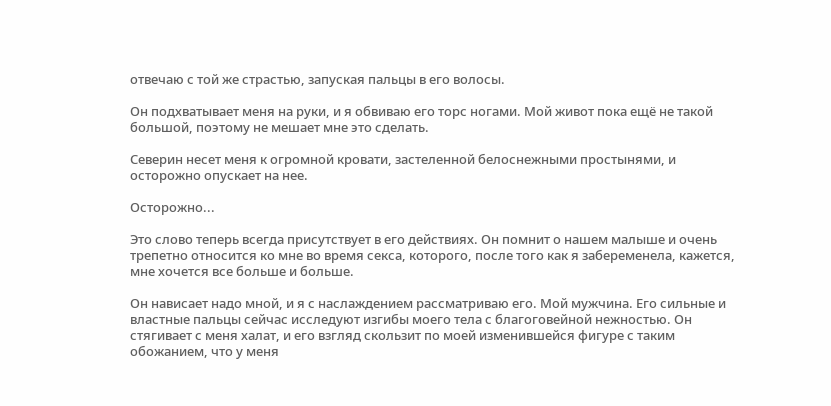отвечаю с той же страстью, запуская пальцы в его волосы.

Он подхватывает меня на руки, и я обвиваю его торс ногами. Мой живот пока ещё не такой большой, поэтому не мешает мне это сделать.

Северин несет меня к огромной кровати, застеленной белоснежными простынями, и осторожно опускает на нее.

Осторожно...

Это слово теперь всегда присутствует в его действиях. Он помнит о нашем малыше и очень трепетно относится ко мне во время секса, которого, после того как я забеременела, кажется, мне хочется все больше и больше.

Он нависает надо мной, и я с наслаждением рассматриваю его. Мой мужчина. Его сильные и властные пальцы сейчас исследуют изгибы моего тела с благоговейной нежностью. Он стягивает с меня халат, и его взгляд скользит по моей изменившейся фигуре с таким обожанием, что у меня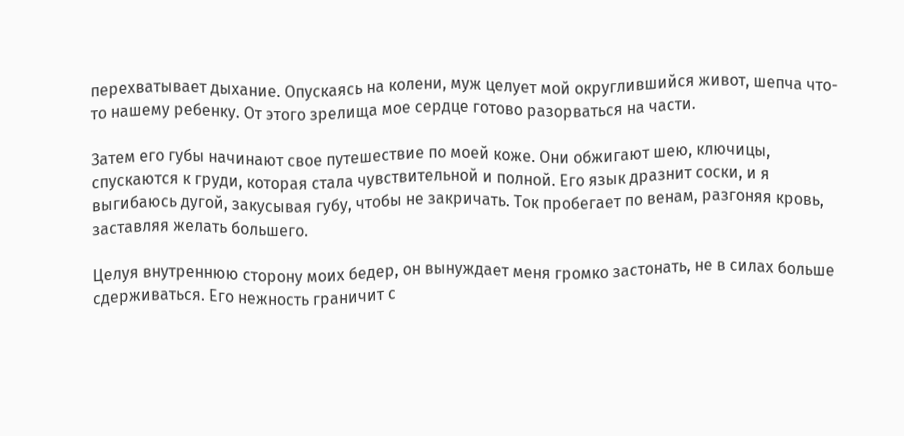перехватывает дыхание. Опускаясь на колени, муж целует мой округлившийся живот, шепча что-то нашему ребенку. От этого зрелища мое сердце готово разорваться на части.

Затем его губы начинают свое путешествие по моей коже. Они обжигают шею, ключицы, спускаются к груди, которая стала чувствительной и полной. Его язык дразнит соски, и я выгибаюсь дугой, закусывая губу, чтобы не закричать. Ток пробегает по венам, разгоняя кровь, заставляя желать большего.

Целуя внутреннюю сторону моих бедер, он вынуждает меня громко застонать, не в силах больше сдерживаться. Его нежность граничит с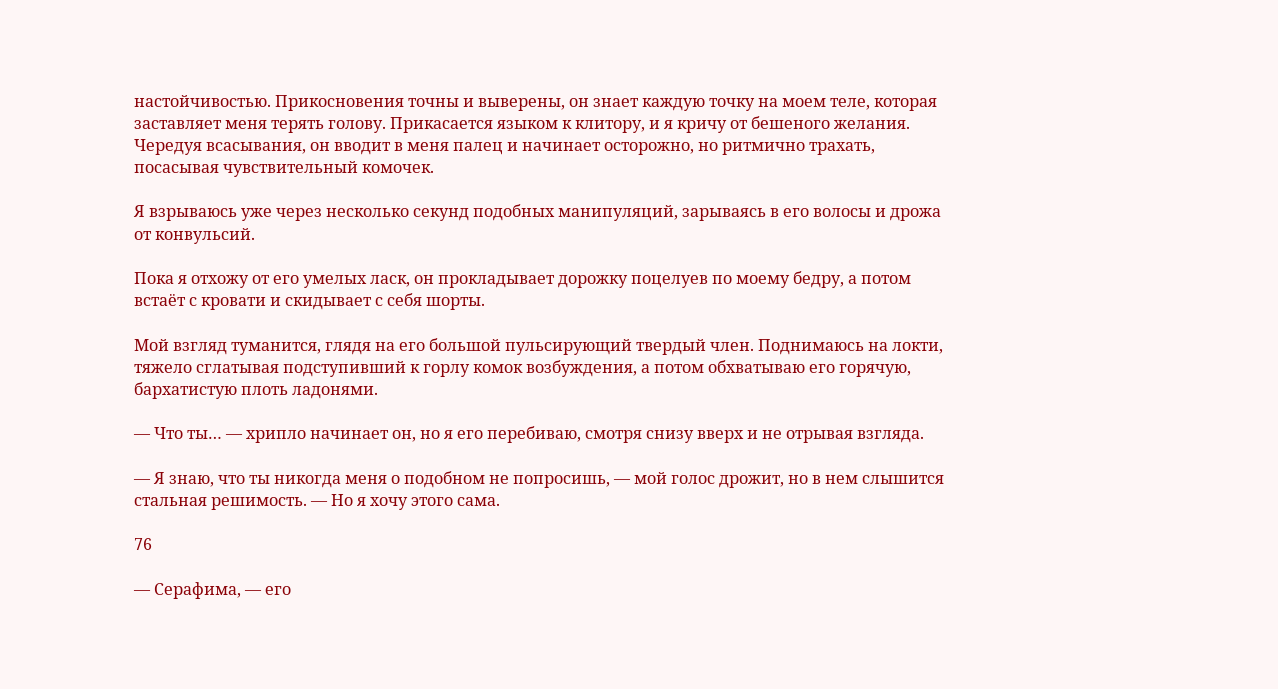настойчивостью. Прикосновения точны и выверены, он знает каждую точку на моем теле, которая заставляет меня терять голову. Прикасается языком к клитору, и я кричу от бешеного желания. Чередуя всасывания, он вводит в меня палец и начинает осторожно, но ритмично трахать, посасывая чувствительный комочек.

Я взрываюсь уже через несколько секунд подобных манипуляций, зарываясь в его волосы и дрожа от конвульсий.

Пока я отхожу от его умелых ласк, он прокладывает дорожку поцелуев по моему бедру, а потом встаёт с кровати и скидывает с себя шорты.

Мой взгляд туманится, глядя на его большой пульсирующий твердый член. Поднимаюсь на локти, тяжело сглатывая подступивший к горлу комок возбуждения, а потом обхватываю его горячую, бархатистую плоть ладонями.

— Что ты… — хрипло начинает он, но я его перебиваю, смотря снизу вверх и не отрывая взгляда.

— Я знаю, что ты никогда меня о подобном не попросишь, — мой голос дрожит, но в нем слышится стальная решимость. — Но я хочу этого сама.

76

— Серафима, — его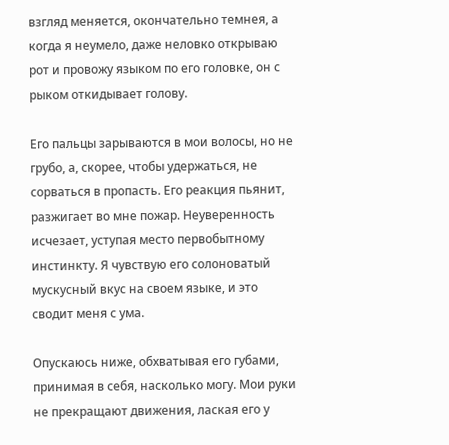взгляд меняется, окончательно темнея, а когда я неумело, даже неловко открываю рот и провожу языком по его головке, он с рыком откидывает голову.

Его пальцы зарываются в мои волосы, но не грубо, а, скорее, чтобы удержаться, не сорваться в пропасть. Его реакция пьянит, разжигает во мне пожар. Неуверенность исчезает, уступая место первобытному инстинкту. Я чувствую его солоноватый мускусный вкус на своем языке, и это сводит меня с ума.

Опускаюсь ниже, обхватывая его губами, принимая в себя, насколько могу. Мои руки не прекращают движения, лаская его у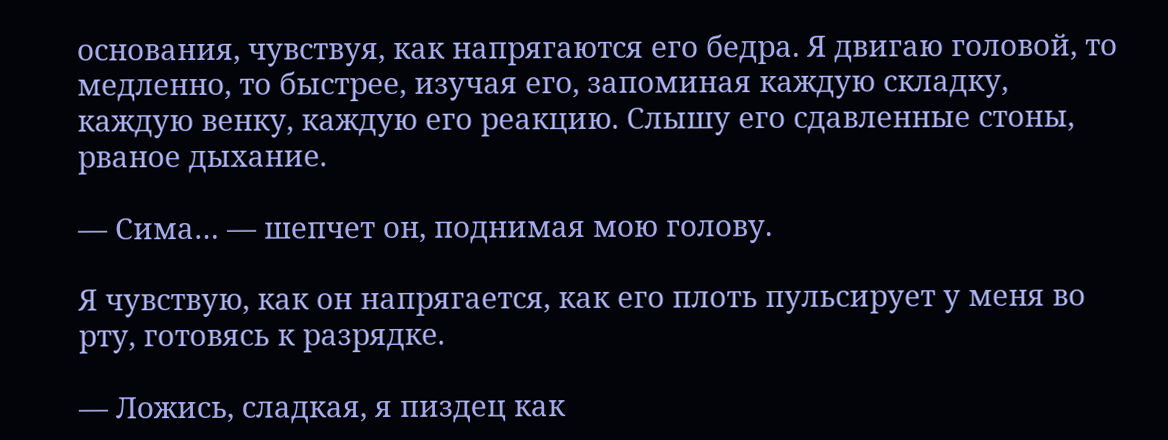основания, чувствуя, как напрягаются его бедра. Я двигаю головой, то медленно, то быстрее, изучая его, запоминая каждую складку, каждую венку, каждую его реакцию. Слышу его сдавленные стоны, рваное дыхание.

— Сима… — шепчет он, поднимая мою голову.

Я чувствую, как он напрягается, как его плоть пульсирует у меня во рту, готовясь к разрядке.

— Ложись, сладкая, я пиздец как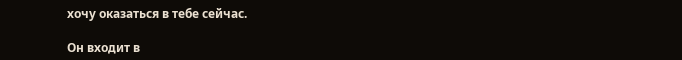хочу оказаться в тебе сейчас.

Он входит в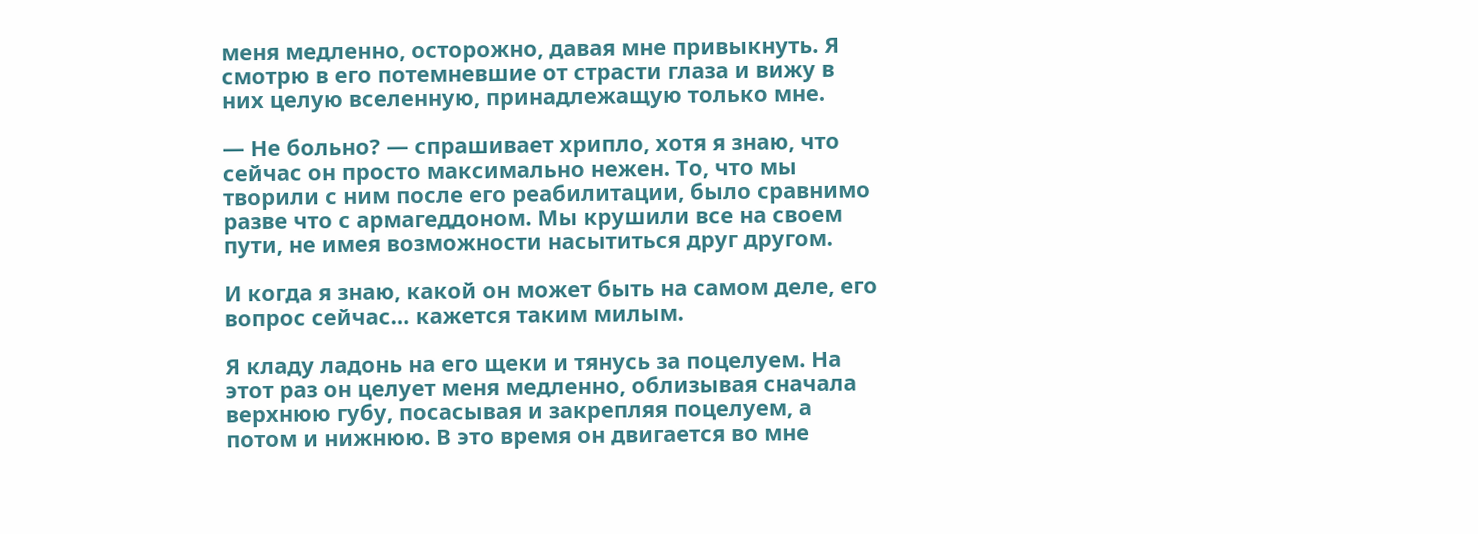меня медленно, осторожно, давая мне привыкнуть. Я смотрю в его потемневшие от страсти глаза и вижу в них целую вселенную, принадлежащую только мне.

— Не больно? — спрашивает хрипло, хотя я знаю, что сейчас он просто максимально нежен. То, что мы творили с ним после его реабилитации, было сравнимо разве что с армагеддоном. Мы крушили все на своем пути, не имея возможности насытиться друг другом.

И когда я знаю, какой он может быть на самом деле, его вопрос сейчас… кажется таким милым.

Я кладу ладонь на его щеки и тянусь за поцелуем. На этот раз он целует меня медленно, облизывая сначала верхнюю губу, посасывая и закрепляя поцелуем, а потом и нижнюю. В это время он двигается во мне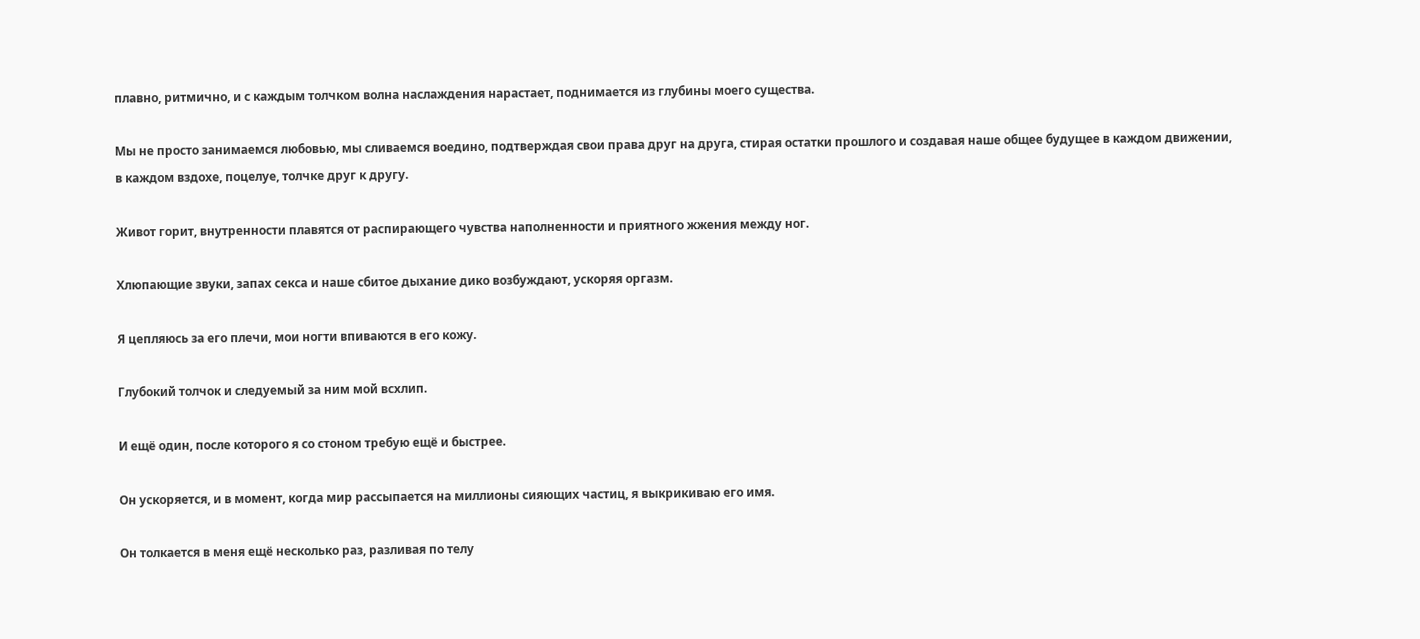плавно, ритмично, и с каждым толчком волна наслаждения нарастает, поднимается из глубины моего существа.

Мы не просто занимаемся любовью, мы сливаемся воедино, подтверждая свои права друг на друга, стирая остатки прошлого и создавая наше общее будущее в каждом движении, в каждом вздохе, поцелуе, толчке друг к другу.

Живот горит, внутренности плавятся от распирающего чувства наполненности и приятного жжения между ног.

Хлюпающие звуки, запах секса и наше сбитое дыхание дико возбуждают, ускоряя оргазм.

Я цепляюсь за его плечи, мои ногти впиваются в его кожу.

Глубокий толчок и следуемый за ним мой всхлип.

И ещё один, после которого я со стоном требую ещё и быстрее.

Он ускоряется, и в момент, когда мир рассыпается на миллионы сияющих частиц, я выкрикиваю его имя.

Он толкается в меня ещё несколько раз, разливая по телу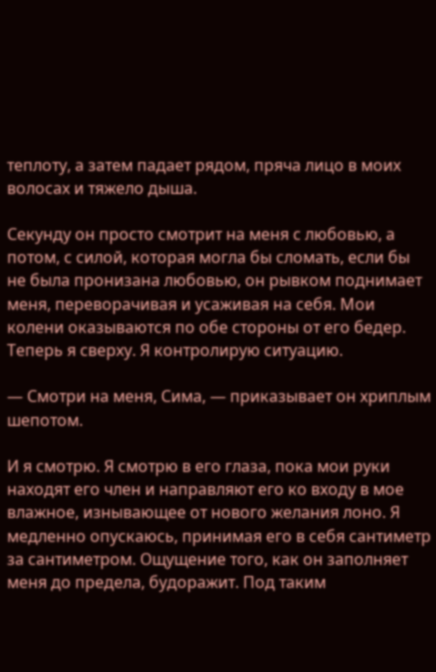теплоту, а затем падает рядом, пряча лицо в моих волосах и тяжело дыша.

Секунду он просто смотрит на меня с любовью, а потом, с силой, которая могла бы сломать, если бы не была пронизана любовью, он рывком поднимает меня, переворачивая и усаживая на себя. Мои колени оказываются по обе стороны от его бедер. Теперь я сверху. Я контролирую ситуацию.

— Смотри на меня, Сима, — приказывает он хриплым шепотом.

И я смотрю. Я смотрю в его глаза, пока мои руки находят его член и направляют его ко входу в мое влажное, изнывающее от нового желания лоно. Я медленно опускаюсь, принимая его в себя сантиметр за сантиметром. Ощущение того, как он заполняет меня до предела, будоражит. Под таким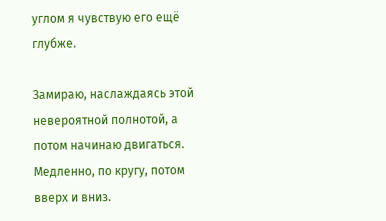углом я чувствую его ещё глубже.

Замираю, наслаждаясь этой невероятной полнотой, а потом начинаю двигаться. Медленно, по кругу, потом вверх и вниз.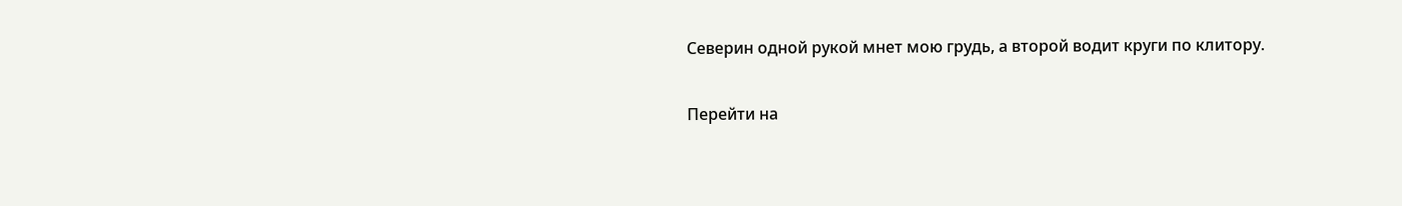Северин одной рукой мнет мою грудь, а второй водит круги по клитору.

Перейти на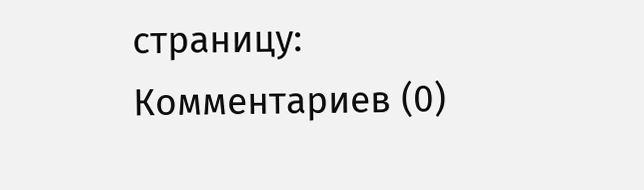страницу:
Комментариев (0)